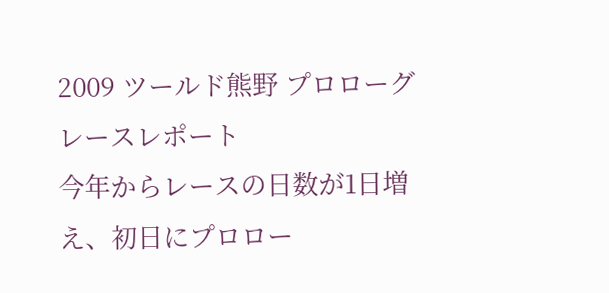2009 ツールド熊野 プロローグ レースレポート
今年からレースの日数が1日増え、初日にプロロー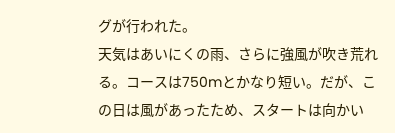グが行われた。
天気はあいにくの雨、さらに強風が吹き荒れる。コースは750mとかなり短い。だが、この日は風があったため、スタートは向かい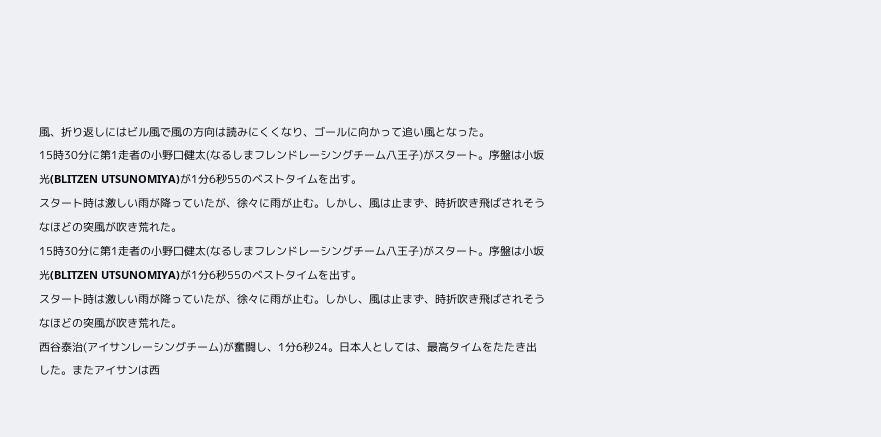風、折り返しにはビル風で風の方向は読みにくくなり、ゴールに向かって追い風となった。
15時30分に第1走者の小野口健太(なるしまフレンドレーシングチーム八王子)がスタート。序盤は小坂光(BLITZEN UTSUNOMIYA)が1分6秒55のベストタイムを出す。
スタート時は激しい雨が降っていたが、徐々に雨が止む。しかし、風は止まず、時折吹き飛ばされそうなほどの突風が吹き荒れた。
15時30分に第1走者の小野口健太(なるしまフレンドレーシングチーム八王子)がスタート。序盤は小坂光(BLITZEN UTSUNOMIYA)が1分6秒55のベストタイムを出す。
スタート時は激しい雨が降っていたが、徐々に雨が止む。しかし、風は止まず、時折吹き飛ばされそうなほどの突風が吹き荒れた。
西谷泰治(アイサンレーシングチーム)が奮闘し、1分6秒24。日本人としては、最高タイムをたたき出した。またアイサンは西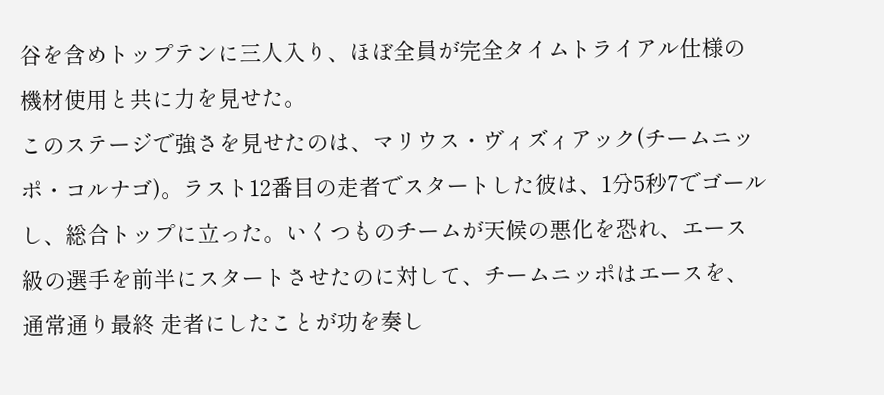谷を含めトップテンに三人入り、ほぼ全員が完全タイムトライアル仕様の機材使用と共に力を見せた。
このステージで強さを見せたのは、マリウス・ヴィズィアック(チームニッポ・コルナゴ)。ラスト12番目の走者でスタートした彼は、1分5秒7でゴール し、総合トップに立った。いくつものチームが天候の悪化を恐れ、エース級の選手を前半にスタートさせたのに対して、チームニッポはエースを、通常通り最終 走者にしたことが功を奏し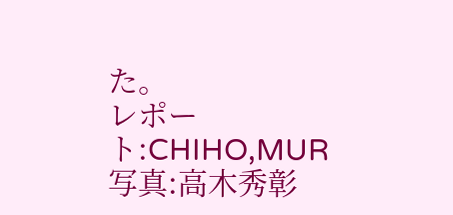た。
レポート:CHIHO,MUR
写真:高木秀彰